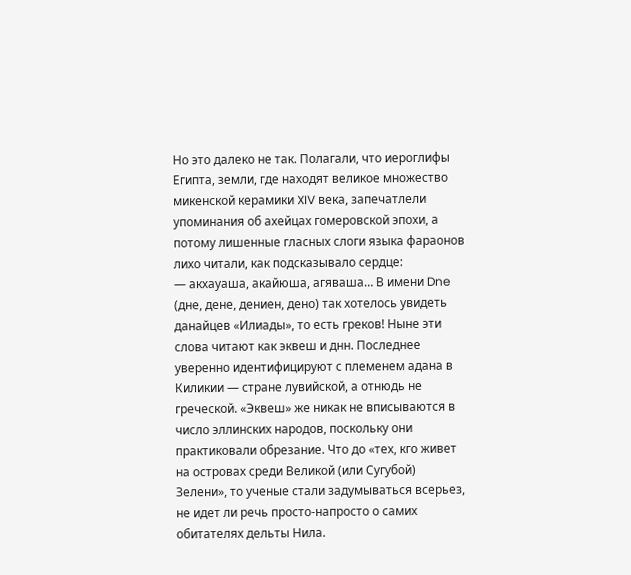Но это далеко не так. Полагали, что иероглифы Египта, земли, где находят великое множество микенской керамики XIV века, запечатлели упоминания об ахейцах гомеровской эпохи, а потому лишенные гласных слоги языка фараонов лихо читали, как подсказывало сердце:
— акхауаша, акайюша, агяваша… В имени Dne (дне, дене, дениен, дено) так хотелось увидеть данайцев «Илиады», то есть греков! Ныне эти слова читают как эквеш и днн. Последнее уверенно идентифицируют с племенем адана в Киликии — стране лувийской, а отнюдь не греческой. «Эквеш» же никак не вписываются в число эллинских народов, поскольку они практиковали обрезание. Что до «тех, кго живет на островах среди Великой (или Сугубой) Зелени», то ученые стали задумываться всерьез, не идет ли речь просто-напросто о самих обитателях дельты Нила.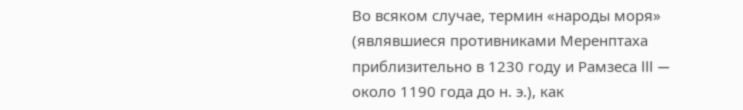Во всяком случае, термин «народы моря» (являвшиеся противниками Меренптаха приблизительно в 1230 году и Рамзеса III — около 1190 года до н. э.), как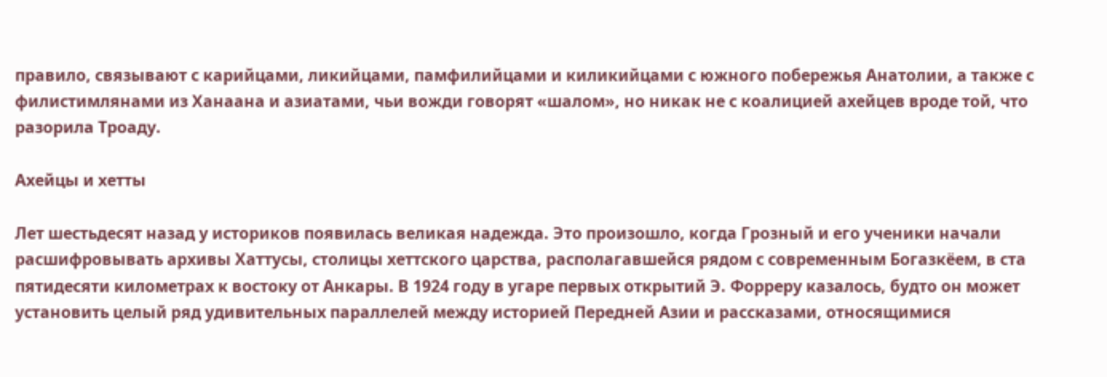правило, связывают с карийцами, ликийцами, памфилийцами и киликийцами с южного побережья Анатолии, а также с филистимлянами из Ханаана и азиатами, чьи вожди говорят «шалом», но никак не с коалицией ахейцев вроде той, что разорила Троаду.

Ахейцы и хетты

Лет шестьдесят назад у историков появилась великая надежда. Это произошло, когда Грозный и его ученики начали расшифровывать архивы Хаттусы, столицы хеттского царства, располагавшейся рядом с современным Богазкёем, в ста пятидесяти километрах к востоку от Анкары. В 1924 году в угаре первых открытий Э. Форреру казалось, будто он может установить целый ряд удивительных параллелей между историей Передней Азии и рассказами, относящимися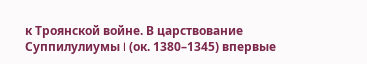к Троянской войне. В царствование Суппилулиумы I (ок. 1380–1345) впервые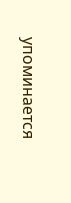упоминается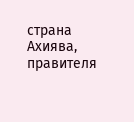страна Ахиява, правителя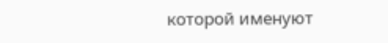которой именуют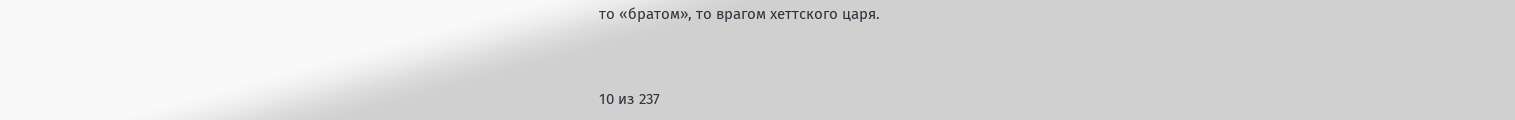то «братом», то врагом хеттского царя.



10 из 237